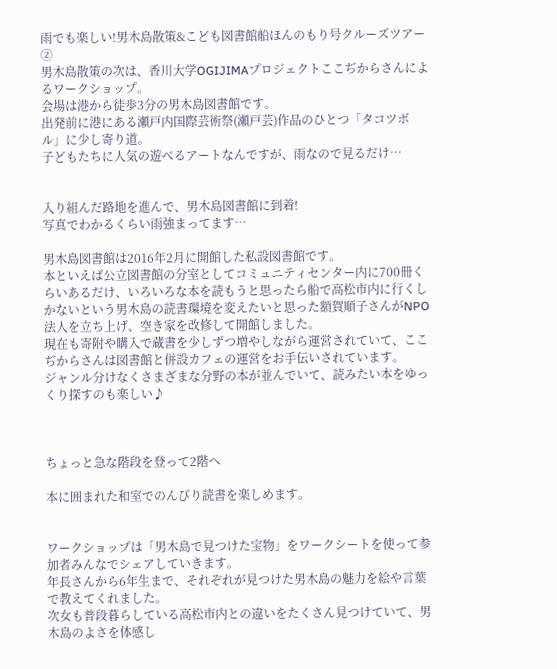雨でも楽しい!男木島散策&こども図書館船ほんのもり号クルーズツアー②
男木島散策の次は、香川大学OGIJIMAプロジェクトここぢからさんによるワークショップ。
会場は港から徒歩3分の男木島図書館です。
出発前に港にある瀬戸内国際芸術祭(瀬戸芸)作品のひとつ「タコツボル」に少し寄り道。
子どもたちに人気の遊べるアートなんですが、雨なので見るだけ…


入り組んだ路地を進んで、男木島図書館に到着!
写真でわかるくらい雨強まってます…

男木島図書館は2016年2月に開館した私設図書館です。
本といえば公立図書館の分室としてコミュニティセンター内に700冊くらいあるだけ、いろいろな本を読もうと思ったら船で高松市内に行くしかないという男木島の読書環境を変えたいと思った額賀順子さんがNPO法人を立ち上げ、空き家を改修して開館しました。
現在も寄附や購入で蔵書を少しずつ増やしながら運営されていて、ここぢからさんは図書館と併設カフェの運営をお手伝いされています。
ジャンル分けなくさまざまな分野の本が並んでいて、読みたい本をゆっくり探すのも楽しい♪



ちょっと急な階段を登って2階へ

本に囲まれた和室でのんびり読書を楽しめます。


ワークショップは「男木島で見つけた宝物」をワークシートを使って参加者みんなでシェアしていきます。
年長さんから6年生まで、それぞれが見つけた男木島の魅力を絵や言葉で教えてくれました。
次女も普段暮らしている高松市内との違いをたくさん見つけていて、男木島のよさを体感し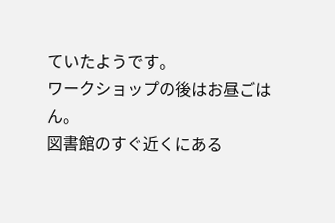ていたようです。
ワークショップの後はお昼ごはん。
図書館のすぐ近くにある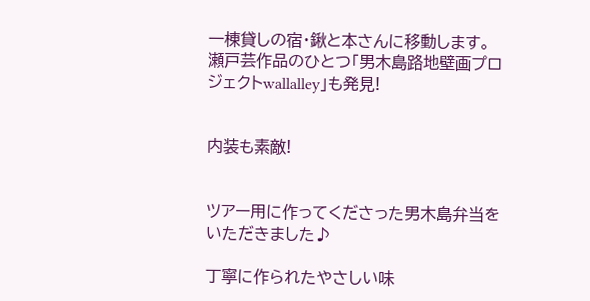一棟貸しの宿・鍬と本さんに移動します。
瀬戸芸作品のひとつ「男木島路地壁画プロジェクトwallalley」も発見!


内装も素敵!


ツアー用に作ってくださった男木島弁当をいただきました♪

丁寧に作られたやさしい味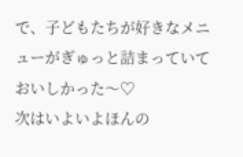で、子どもたちが好きなメニューがぎゅっと詰まっていておいしかった〜♡
次はいよいよほんの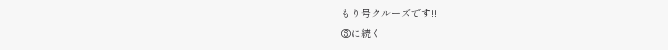もり号クルーズです!!
③に続く